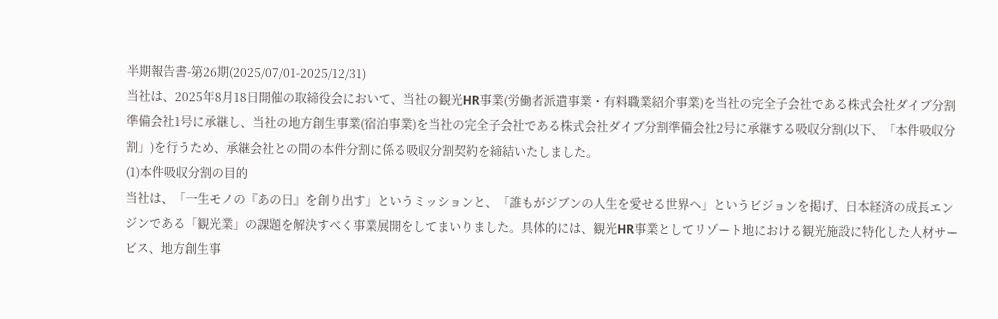半期報告書-第26期(2025/07/01-2025/12/31)
当社は、2025年8月18日開催の取締役会において、当社の観光HR事業(労働者派遣事業・有料職業紹介事業)を当社の完全子会社である株式会社ダイブ分割準備会社1号に承継し、当社の地方創生事業(宿泊事業)を当社の完全子会社である株式会社ダイブ分割準備会社2号に承継する吸収分割(以下、「本件吸収分割」)を行うため、承継会社との間の本件分割に係る吸収分割契約を締結いたしました。
(1)本件吸収分割の目的
当社は、「一生モノの『あの日』を創り出す」というミッションと、「誰もがジブンの人生を愛せる世界へ」というビジョンを掲げ、日本経済の成長エンジンである「観光業」の課題を解決すべく事業展開をしてまいりました。具体的には、観光HR事業としてリゾート地における観光施設に特化した人材サービス、地方創生事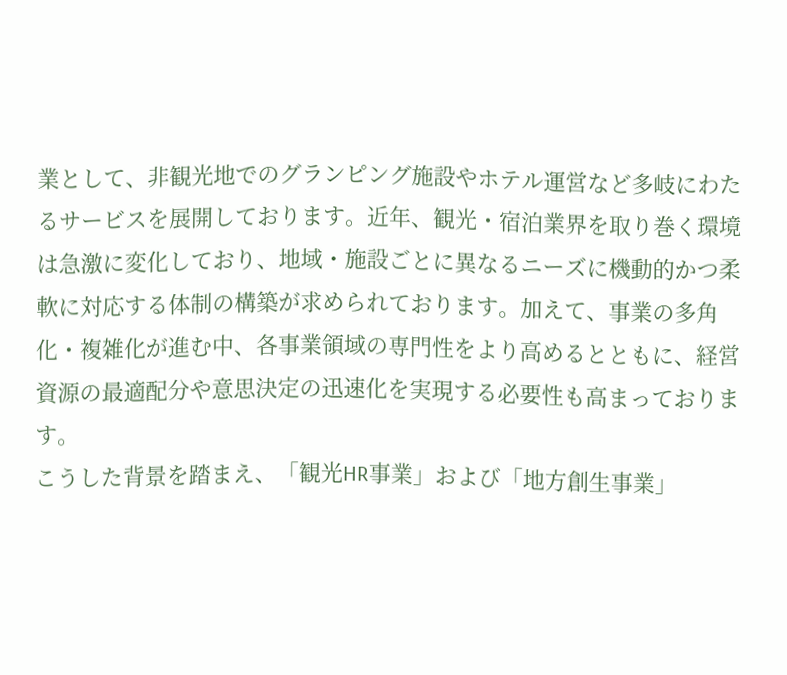業として、非観光地でのグランピング施設やホテル運営など多岐にわたるサービスを展開しております。近年、観光・宿泊業界を取り巻く環境は急激に変化しており、地域・施設ごとに異なるニーズに機動的かつ柔軟に対応する体制の構築が求められております。加えて、事業の多角化・複雑化が進む中、各事業領域の専門性をより高めるとともに、経営資源の最適配分や意思決定の迅速化を実現する必要性も高まっております。
こうした背景を踏まえ、「観光HR事業」および「地方創生事業」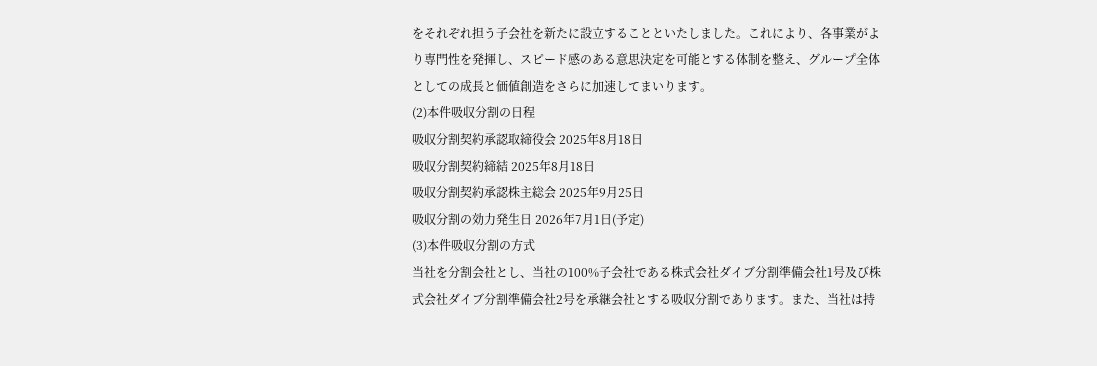をそれぞれ担う子会社を新たに設立することといたしました。これにより、各事業がより専門性を発揮し、スピード感のある意思決定を可能とする体制を整え、グループ全体としての成長と価値創造をさらに加速してまいります。
(2)本件吸収分割の日程
吸収分割契約承認取締役会 2025年8月18日
吸収分割契約締結 2025年8月18日
吸収分割契約承認株主総会 2025年9月25日
吸収分割の効力発生日 2026年7月1日(予定)
(3)本件吸収分割の方式
当社を分割会社とし、当社の100%子会社である株式会社ダイブ分割準備会社1号及び株式会社ダイブ分割準備会社2号を承継会社とする吸収分割であります。また、当社は持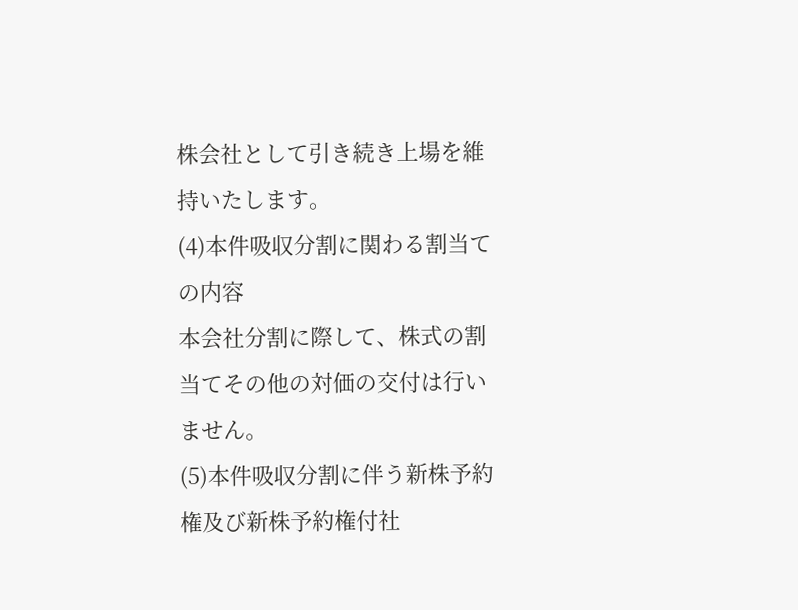株会社として引き続き上場を維持いたします。
(4)本件吸収分割に関わる割当ての内容
本会社分割に際して、株式の割当てその他の対価の交付は行いません。
(5)本件吸収分割に伴う新株予約権及び新株予約権付社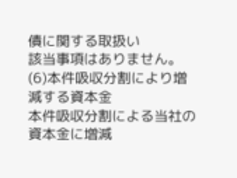債に関する取扱い
該当事項はありません。
(6)本件吸収分割により増減する資本金
本件吸収分割による当社の資本金に増減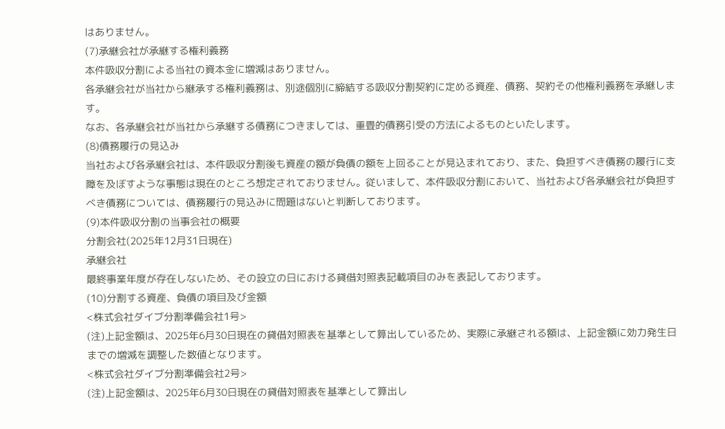はありません。
(7)承継会社が承継する権利義務
本件吸収分割による当社の資本金に増減はありません。
各承継会社が当社から継承する権利義務は、別途個別に締結する吸収分割契約に定める資産、債務、契約その他権利義務を承継します。
なお、各承継会社が当社から承継する債務につきましては、重畳的債務引受の方法によるものといたします。
(8)債務履行の見込み
当社および各承継会社は、本件吸収分割後も資産の額が負債の額を上回ることが見込まれており、また、負担すべき債務の履行に支障を及ぼすような事態は現在のところ想定されておりません。従いまして、本件吸収分割において、当社および各承継会社が負担すべき債務については、債務履行の見込みに問題はないと判断しております。
(9)本件吸収分割の当事会社の概要
分割会社(2025年12月31日現在)
承継会社
最終事業年度が存在しないため、その設立の日における貸借対照表記載項目のみを表記しております。
(10)分割する資産、負債の項目及び金額
<株式会社ダイブ分割準備会社1号>
(注)上記金額は、2025年6月30日現在の貸借対照表を基準として算出しているため、実際に承継される額は、上記金額に効力発生日までの増減を調整した数値となります。
<株式会社ダイブ分割準備会社2号>
(注)上記金額は、2025年6月30日現在の貸借対照表を基準として算出し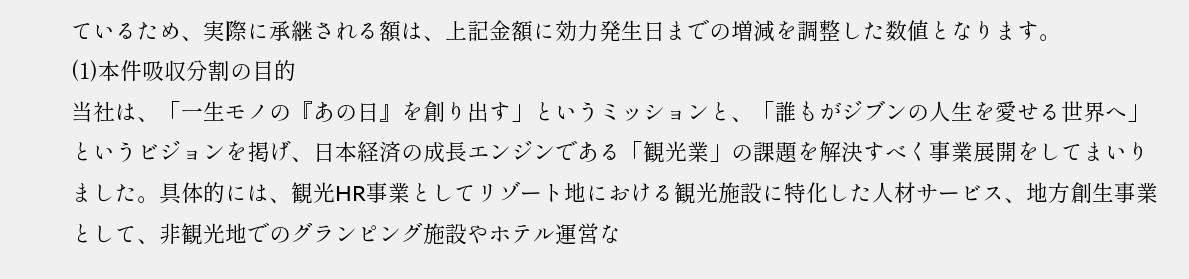ているため、実際に承継される額は、上記金額に効力発生日までの増減を調整した数値となります。
(1)本件吸収分割の目的
当社は、「一生モノの『あの日』を創り出す」というミッションと、「誰もがジブンの人生を愛せる世界へ」というビジョンを掲げ、日本経済の成長エンジンである「観光業」の課題を解決すべく事業展開をしてまいりました。具体的には、観光HR事業としてリゾート地における観光施設に特化した人材サービス、地方創生事業として、非観光地でのグランピング施設やホテル運営な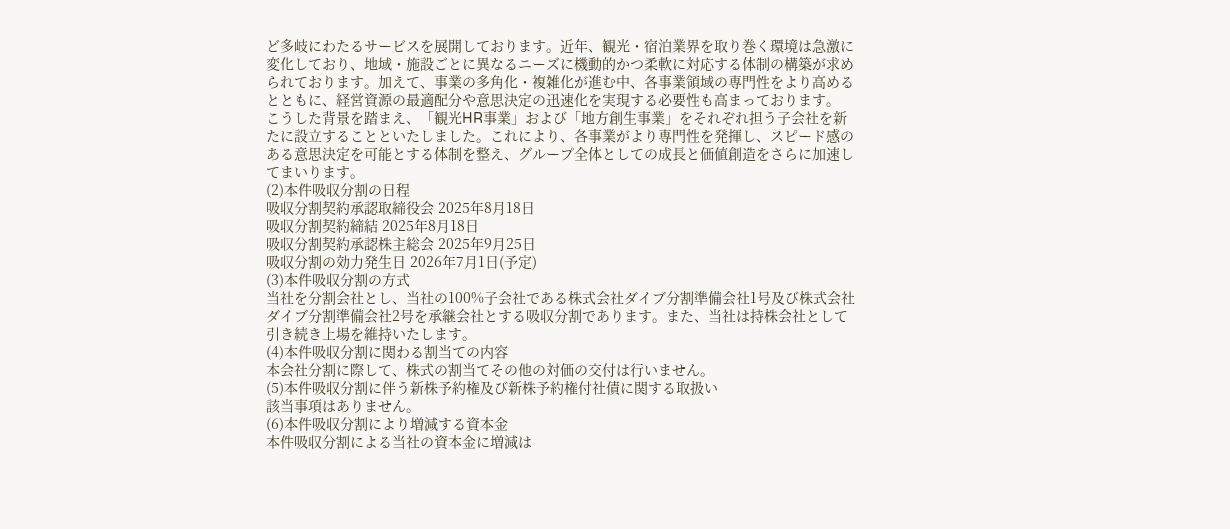ど多岐にわたるサービスを展開しております。近年、観光・宿泊業界を取り巻く環境は急激に変化しており、地域・施設ごとに異なるニーズに機動的かつ柔軟に対応する体制の構築が求められております。加えて、事業の多角化・複雑化が進む中、各事業領域の専門性をより高めるとともに、経営資源の最適配分や意思決定の迅速化を実現する必要性も高まっております。
こうした背景を踏まえ、「観光HR事業」および「地方創生事業」をそれぞれ担う子会社を新たに設立することといたしました。これにより、各事業がより専門性を発揮し、スピード感のある意思決定を可能とする体制を整え、グループ全体としての成長と価値創造をさらに加速してまいります。
(2)本件吸収分割の日程
吸収分割契約承認取締役会 2025年8月18日
吸収分割契約締結 2025年8月18日
吸収分割契約承認株主総会 2025年9月25日
吸収分割の効力発生日 2026年7月1日(予定)
(3)本件吸収分割の方式
当社を分割会社とし、当社の100%子会社である株式会社ダイブ分割準備会社1号及び株式会社ダイブ分割準備会社2号を承継会社とする吸収分割であります。また、当社は持株会社として引き続き上場を維持いたします。
(4)本件吸収分割に関わる割当ての内容
本会社分割に際して、株式の割当てその他の対価の交付は行いません。
(5)本件吸収分割に伴う新株予約権及び新株予約権付社債に関する取扱い
該当事項はありません。
(6)本件吸収分割により増減する資本金
本件吸収分割による当社の資本金に増減は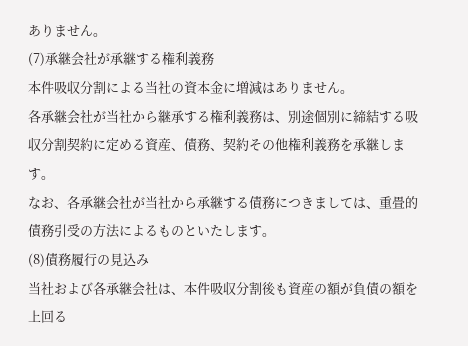ありません。
(7)承継会社が承継する権利義務
本件吸収分割による当社の資本金に増減はありません。
各承継会社が当社から継承する権利義務は、別途個別に締結する吸収分割契約に定める資産、債務、契約その他権利義務を承継します。
なお、各承継会社が当社から承継する債務につきましては、重畳的債務引受の方法によるものといたします。
(8)債務履行の見込み
当社および各承継会社は、本件吸収分割後も資産の額が負債の額を上回る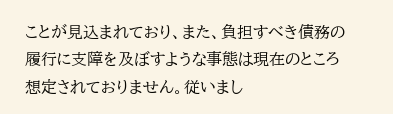ことが見込まれており、また、負担すべき債務の履行に支障を及ぼすような事態は現在のところ想定されておりません。従いまし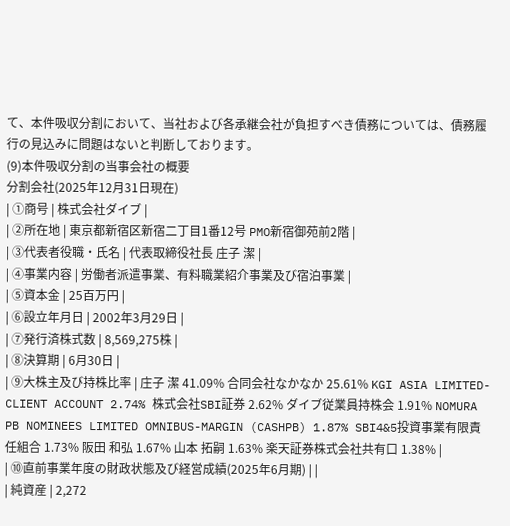て、本件吸収分割において、当社および各承継会社が負担すべき債務については、債務履行の見込みに問題はないと判断しております。
(9)本件吸収分割の当事会社の概要
分割会社(2025年12月31日現在)
| ①商号 | 株式会社ダイブ |
| ②所在地 | 東京都新宿区新宿二丁目1番12号 PMO新宿御苑前2階 |
| ③代表者役職・氏名 | 代表取締役社長 庄子 潔 |
| ④事業内容 | 労働者派遣事業、有料職業紹介事業及び宿泊事業 |
| ⑤資本金 | 25百万円 |
| ⑥設立年月日 | 2002年3月29日 |
| ⑦発行済株式数 | 8,569,275株 |
| ⑧決算期 | 6月30日 |
| ⑨大株主及び持株比率 | 庄子 潔 41.09% 合同会社なかなか 25.61% KGI ASIA LIMITED-CLIENT ACCOUNT 2.74% 株式会社SBI証券 2.62% ダイブ従業員持株会 1.91% NOMURA PB NOMINEES LIMITED OMNIBUS-MARGIN (CASHPB) 1.87% SBI4&5投資事業有限責任組合 1.73% 阪田 和弘 1.67% 山本 拓嗣 1.63% 楽天証券株式会社共有口 1.38% |
| ⑩直前事業年度の財政状態及び経営成績(2025年6月期) | |
| 純資産 | 2,272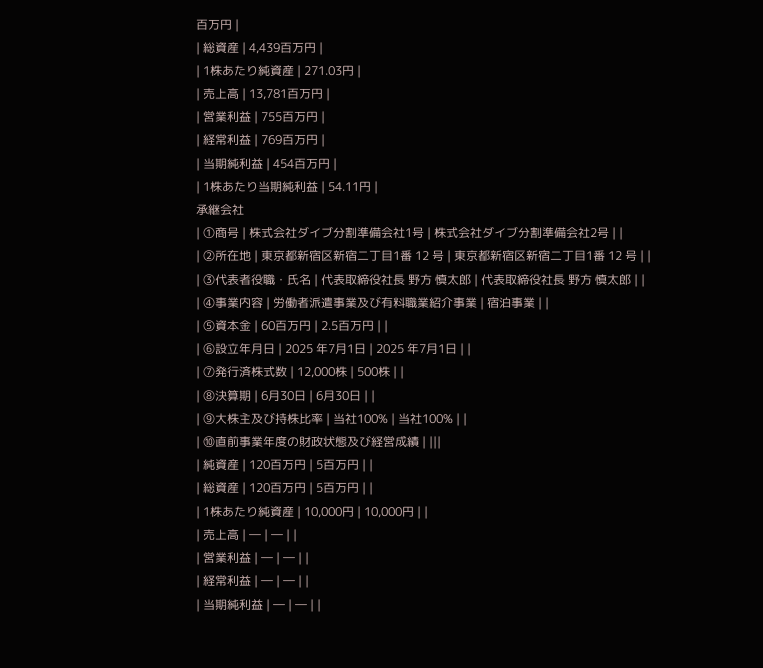百万円 |
| 総資産 | 4,439百万円 |
| 1株あたり純資産 | 271.03円 |
| 売上高 | 13,781百万円 |
| 営業利益 | 755百万円 |
| 経常利益 | 769百万円 |
| 当期純利益 | 454百万円 |
| 1株あたり当期純利益 | 54.11円 |
承継会社
| ①商号 | 株式会社ダイブ分割準備会社1号 | 株式会社ダイブ分割準備会社2号 | |
| ②所在地 | 東京都新宿区新宿二丁目1番 12 号 | 東京都新宿区新宿二丁目1番 12 号 | |
| ③代表者役職・氏名 | 代表取締役社長 野方 慎太郎 | 代表取締役社長 野方 慎太郎 | |
| ④事業内容 | 労働者派遣事業及び有料職業紹介事業 | 宿泊事業 | |
| ⑤資本金 | 60百万円 | 2.5百万円 | |
| ⑥設立年月日 | 2025 年7月1日 | 2025 年7月1日 | |
| ⑦発行済株式数 | 12,000株 | 500株 | |
| ⑧決算期 | 6月30日 | 6月30日 | |
| ⑨大株主及び持株比率 | 当社100% | 当社100% | |
| ⑩直前事業年度の財政状態及び経営成績 | |||
| 純資産 | 120百万円 | 5百万円 | |
| 総資産 | 120百万円 | 5百万円 | |
| 1株あたり純資産 | 10,000円 | 10,000円 | |
| 売上高 | ― | ― | |
| 営業利益 | ― | ― | |
| 経常利益 | ― | ― | |
| 当期純利益 | ― | ― | |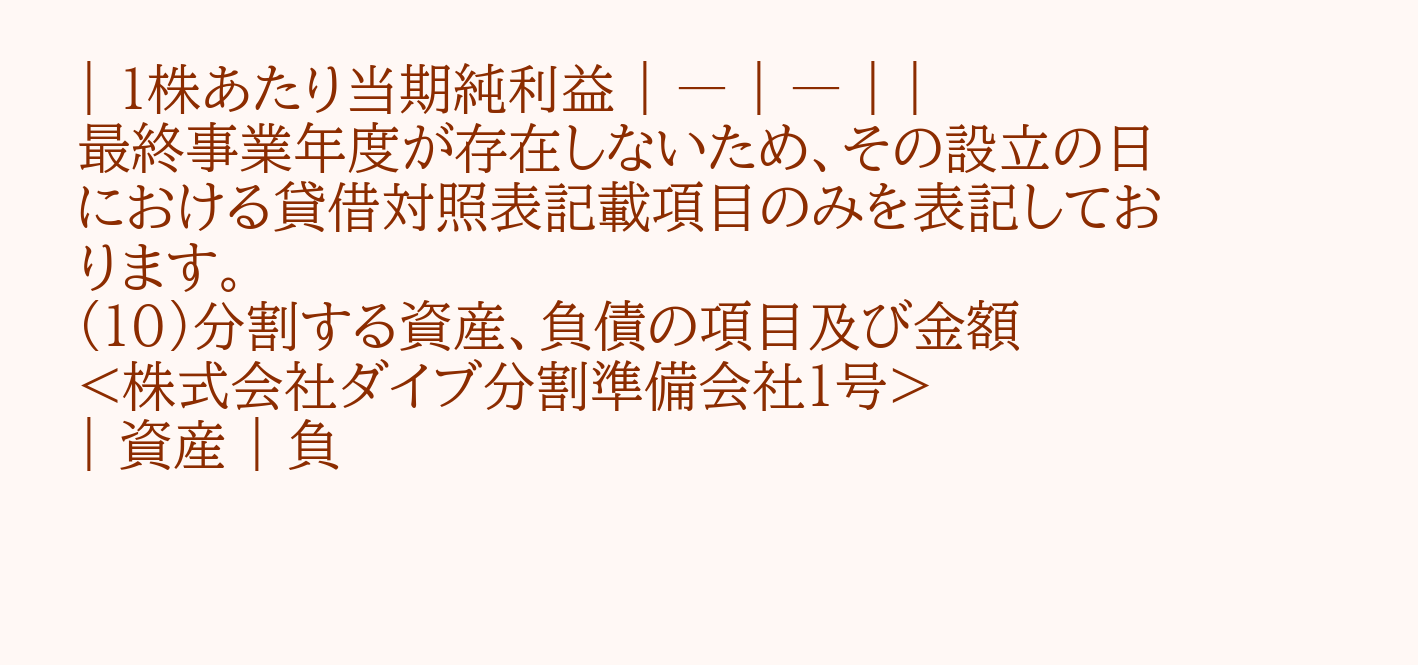| 1株あたり当期純利益 | ― | ― | |
最終事業年度が存在しないため、その設立の日における貸借対照表記載項目のみを表記しております。
(10)分割する資産、負債の項目及び金額
<株式会社ダイブ分割準備会社1号>
| 資産 | 負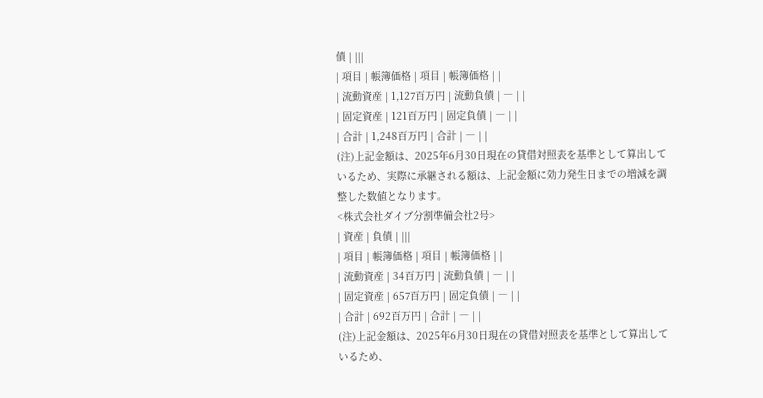債 | |||
| 項目 | 帳簿価格 | 項目 | 帳簿価格 | |
| 流動資産 | 1,127百万円 | 流動負債 | ― | |
| 固定資産 | 121百万円 | 固定負債 | ― | |
| 合計 | 1,248百万円 | 合計 | ― | |
(注)上記金額は、2025年6月30日現在の貸借対照表を基準として算出しているため、実際に承継される額は、上記金額に効力発生日までの増減を調整した数値となります。
<株式会社ダイブ分割準備会社2号>
| 資産 | 負債 | |||
| 項目 | 帳簿価格 | 項目 | 帳簿価格 | |
| 流動資産 | 34百万円 | 流動負債 | ― | |
| 固定資産 | 657百万円 | 固定負債 | ― | |
| 合計 | 692百万円 | 合計 | ― | |
(注)上記金額は、2025年6月30日現在の貸借対照表を基準として算出しているため、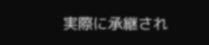実際に承継され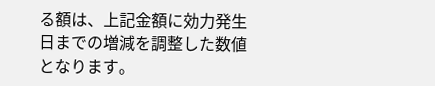る額は、上記金額に効力発生日までの増減を調整した数値となります。